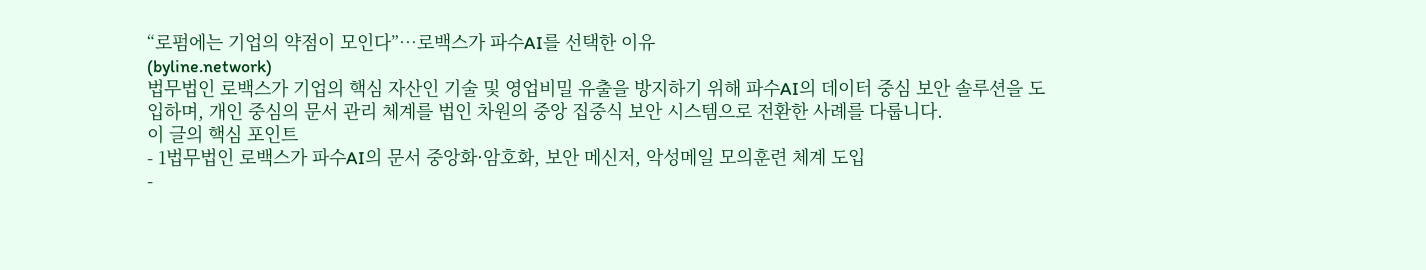“로펌에는 기업의 약점이 모인다”…로백스가 파수AI를 선택한 이유
(byline.network)
법무법인 로백스가 기업의 핵심 자산인 기술 및 영업비밀 유출을 방지하기 위해 파수AI의 데이터 중심 보안 솔루션을 도입하며, 개인 중심의 문서 관리 체계를 법인 차원의 중앙 집중식 보안 시스템으로 전환한 사례를 다룹니다.
이 글의 핵심 포인트
- 1법무법인 로백스가 파수AI의 문서 중앙화·암호화, 보안 메신저, 악성메일 모의훈련 체계 도입
-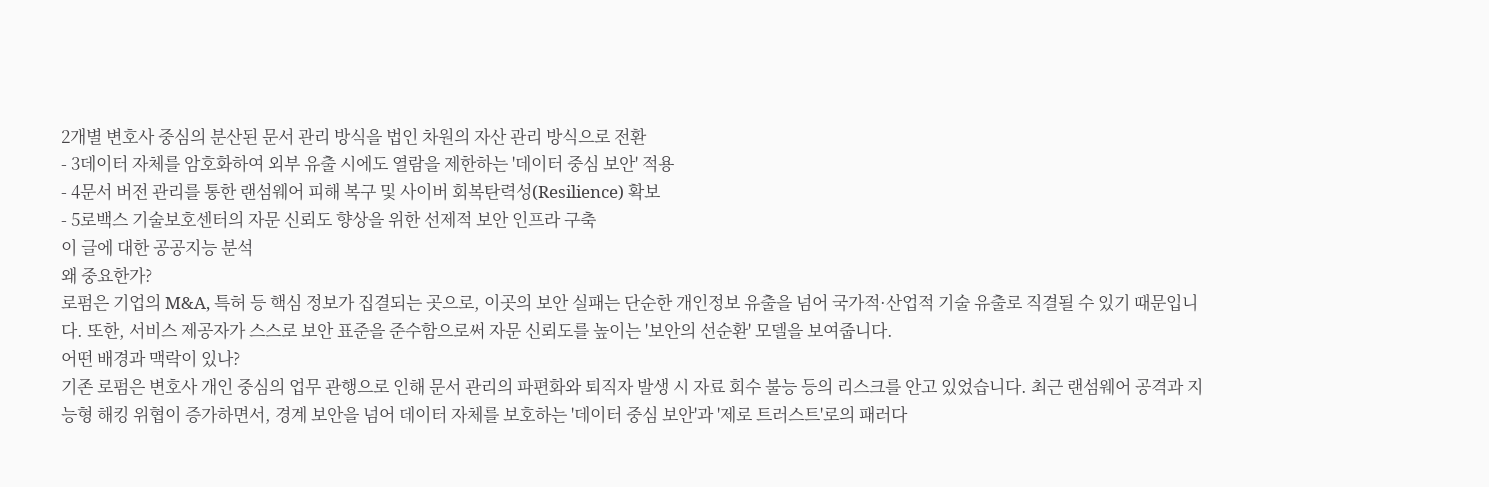2개별 변호사 중심의 분산된 문서 관리 방식을 법인 차원의 자산 관리 방식으로 전환
- 3데이터 자체를 암호화하여 외부 유출 시에도 열람을 제한하는 '데이터 중심 보안' 적용
- 4문서 버전 관리를 통한 랜섬웨어 피해 복구 및 사이버 회복탄력성(Resilience) 확보
- 5로백스 기술보호센터의 자문 신뢰도 향상을 위한 선제적 보안 인프라 구축
이 글에 대한 공공지능 분석
왜 중요한가?
로펌은 기업의 M&A, 특허 등 핵심 정보가 집결되는 곳으로, 이곳의 보안 실패는 단순한 개인정보 유출을 넘어 국가적·산업적 기술 유출로 직결될 수 있기 때문입니다. 또한, 서비스 제공자가 스스로 보안 표준을 준수함으로써 자문 신뢰도를 높이는 '보안의 선순환' 모델을 보여줍니다.
어떤 배경과 맥락이 있나?
기존 로펌은 변호사 개인 중심의 업무 관행으로 인해 문서 관리의 파편화와 퇴직자 발생 시 자료 회수 불능 등의 리스크를 안고 있었습니다. 최근 랜섬웨어 공격과 지능형 해킹 위협이 증가하면서, 경계 보안을 넘어 데이터 자체를 보호하는 '데이터 중심 보안'과 '제로 트러스트'로의 패러다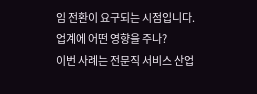임 전환이 요구되는 시점입니다.
업계에 어떤 영향을 주나?
이번 사례는 전문직 서비스 산업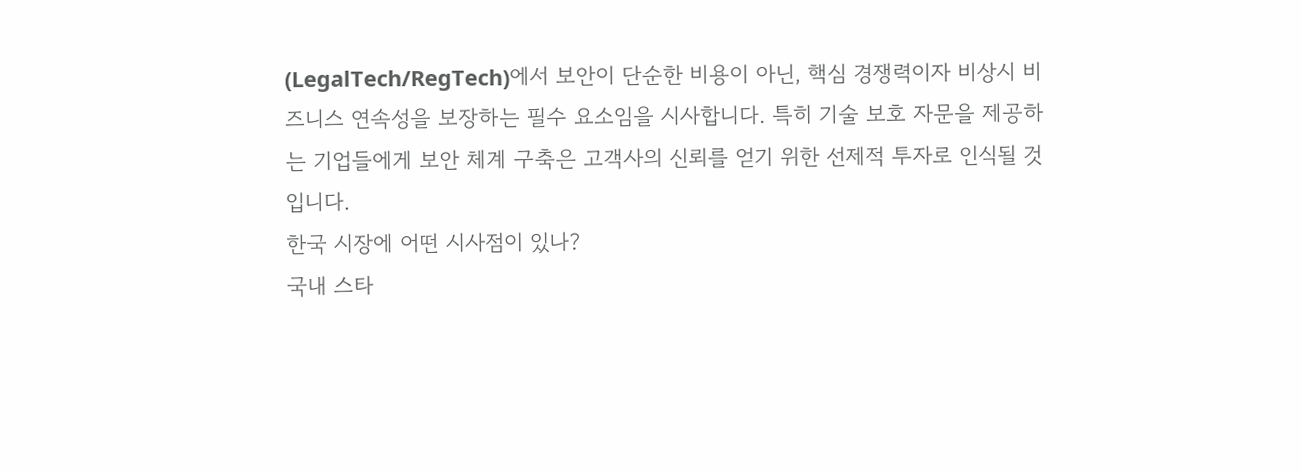(LegalTech/RegTech)에서 보안이 단순한 비용이 아닌, 핵심 경쟁력이자 비상시 비즈니스 연속성을 보장하는 필수 요소임을 시사합니다. 특히 기술 보호 자문을 제공하는 기업들에게 보안 체계 구축은 고객사의 신뢰를 얻기 위한 선제적 투자로 인식될 것입니다.
한국 시장에 어떤 시사점이 있나?
국내 스타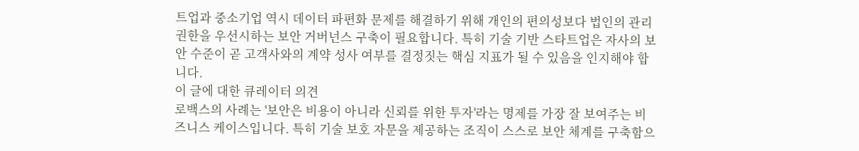트업과 중소기업 역시 데이터 파편화 문제를 해결하기 위해 개인의 편의성보다 법인의 관리 권한을 우선시하는 보안 거버넌스 구축이 필요합니다. 특히 기술 기반 스타트업은 자사의 보안 수준이 곧 고객사와의 계약 성사 여부를 결정짓는 핵심 지표가 될 수 있음을 인지해야 합니다.
이 글에 대한 큐레이터 의견
로백스의 사례는 '보안은 비용이 아니라 신뢰를 위한 투자'라는 명제를 가장 잘 보여주는 비즈니스 케이스입니다. 특히 기술 보호 자문을 제공하는 조직이 스스로 보안 체계를 구축함으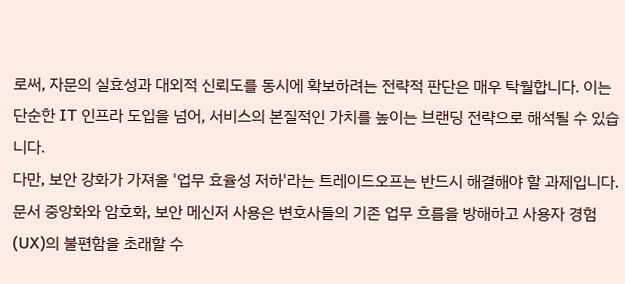로써, 자문의 실효성과 대외적 신뢰도를 동시에 확보하려는 전략적 판단은 매우 탁월합니다. 이는 단순한 IT 인프라 도입을 넘어, 서비스의 본질적인 가치를 높이는 브랜딩 전략으로 해석될 수 있습니다.
다만, 보안 강화가 가져올 '업무 효율성 저하'라는 트레이드오프는 반드시 해결해야 할 과제입니다. 문서 중앙화와 암호화, 보안 메신저 사용은 변호사들의 기존 업무 흐름을 방해하고 사용자 경험(UX)의 불편함을 초래할 수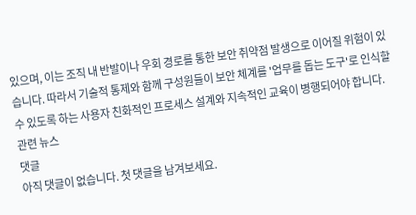있으며, 이는 조직 내 반발이나 우회 경로를 통한 보안 취약점 발생으로 이어질 위험이 있습니다. 따라서 기술적 통제와 함께 구성원들이 보안 체계를 '업무를 돕는 도구'로 인식할 수 있도록 하는 사용자 친화적인 프로세스 설계와 지속적인 교육이 병행되어야 합니다.
관련 뉴스
댓글
아직 댓글이 없습니다. 첫 댓글을 남겨보세요.